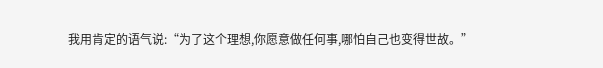我用肯定的语气说:“为了这个理想,你愿意做任何事,哪怕自己也变得世故。”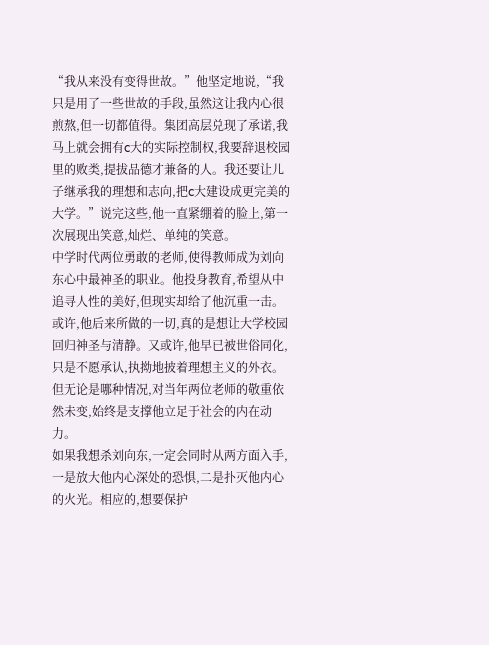“我从来没有变得世故。”他坚定地说,“我只是用了一些世故的手段,虽然这让我内心很煎熬,但一切都值得。集团高层兑现了承诺,我马上就会拥有c大的实际控制权,我要辞退校园里的败类,提拔品德才兼备的人。我还要让儿子继承我的理想和志向,把c大建设成更完美的大学。”说完这些,他一直紧绷着的脸上,第一次展现出笑意,灿烂、单纯的笑意。
中学时代两位勇敢的老师,使得教师成为刘向东心中最神圣的职业。他投身教育,希望从中追寻人性的美好,但现实却给了他沉重一击。或许,他后来所做的一切,真的是想让大学校园回归神圣与清静。又或许,他早已被世俗同化,只是不愿承认,执拗地披着理想主义的外衣。但无论是哪种情况,对当年两位老师的敬重依然未变,始终是支撑他立足于社会的内在动力。
如果我想杀刘向东,一定会同时从两方面入手,一是放大他内心深处的恐惧,二是扑灭他内心的火光。相应的,想要保护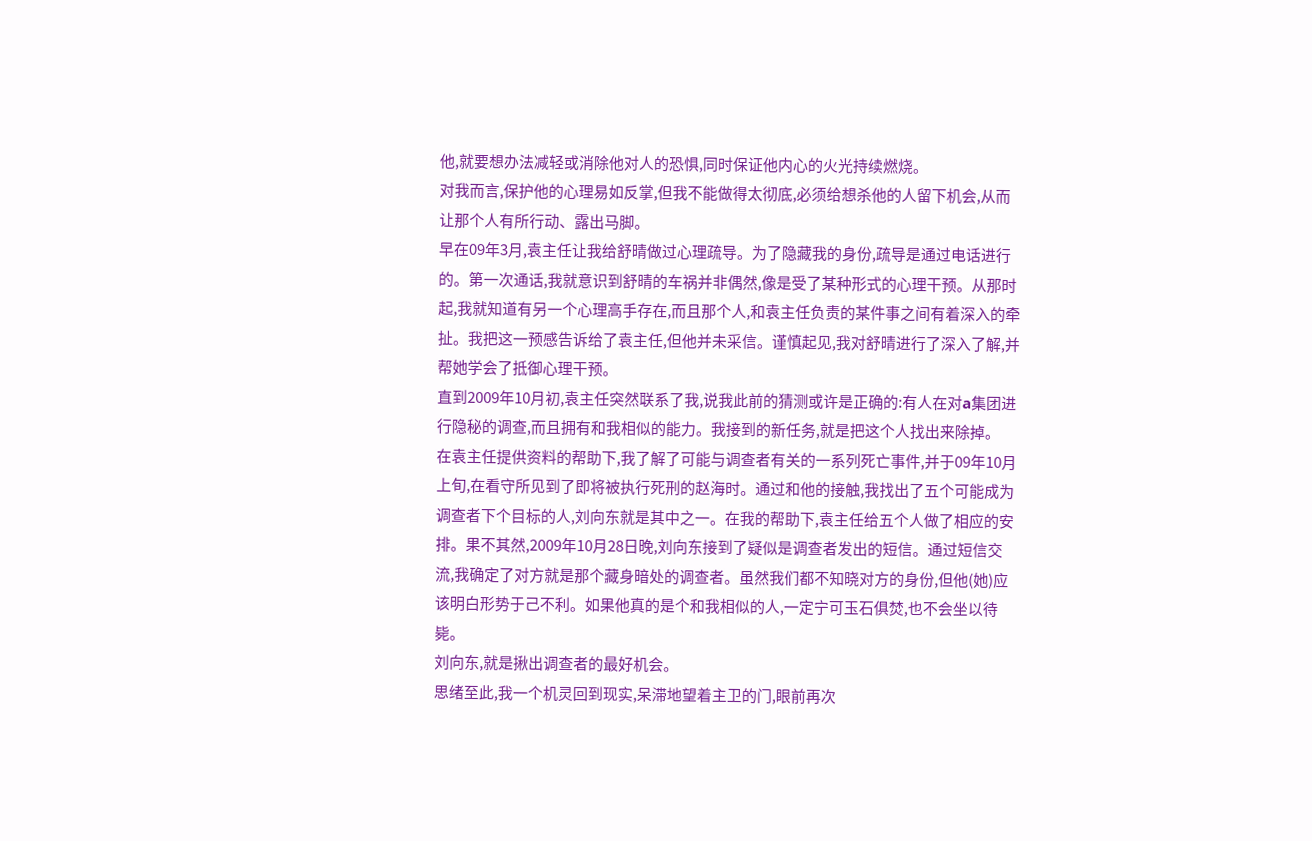他,就要想办法减轻或消除他对人的恐惧,同时保证他内心的火光持续燃烧。
对我而言,保护他的心理易如反掌,但我不能做得太彻底,必须给想杀他的人留下机会,从而让那个人有所行动、露出马脚。
早在09年3月,袁主任让我给舒晴做过心理疏导。为了隐藏我的身份,疏导是通过电话进行的。第一次通话,我就意识到舒晴的车祸并非偶然,像是受了某种形式的心理干预。从那时起,我就知道有另一个心理高手存在,而且那个人,和袁主任负责的某件事之间有着深入的牵扯。我把这一预感告诉给了袁主任,但他并未采信。谨慎起见,我对舒晴进行了深入了解,并帮她学会了抵御心理干预。
直到2009年10月初,袁主任突然联系了我,说我此前的猜测或许是正确的:有人在对a集团进行隐秘的调查,而且拥有和我相似的能力。我接到的新任务,就是把这个人找出来除掉。
在袁主任提供资料的帮助下,我了解了可能与调查者有关的一系列死亡事件,并于09年10月上旬,在看守所见到了即将被执行死刑的赵海时。通过和他的接触,我找出了五个可能成为调查者下个目标的人,刘向东就是其中之一。在我的帮助下,袁主任给五个人做了相应的安排。果不其然,2009年10月28日晚,刘向东接到了疑似是调查者发出的短信。通过短信交流,我确定了对方就是那个藏身暗处的调查者。虽然我们都不知晓对方的身份,但他(她)应该明白形势于己不利。如果他真的是个和我相似的人,一定宁可玉石俱焚,也不会坐以待毙。
刘向东,就是揪出调查者的最好机会。
思绪至此,我一个机灵回到现实,呆滞地望着主卫的门,眼前再次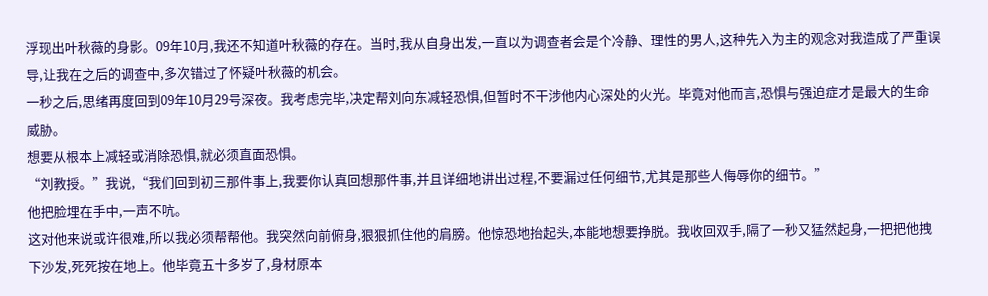浮现出叶秋薇的身影。09年10月,我还不知道叶秋薇的存在。当时,我从自身出发,一直以为调查者会是个冷静、理性的男人,这种先入为主的观念对我造成了严重误导,让我在之后的调查中,多次错过了怀疑叶秋薇的机会。
一秒之后,思绪再度回到09年10月29号深夜。我考虑完毕,决定帮刘向东减轻恐惧,但暂时不干涉他内心深处的火光。毕竟对他而言,恐惧与强迫症才是最大的生命威胁。
想要从根本上减轻或消除恐惧,就必须直面恐惧。
“刘教授。”我说,“我们回到初三那件事上,我要你认真回想那件事,并且详细地讲出过程,不要漏过任何细节,尤其是那些人侮辱你的细节。”
他把脸埋在手中,一声不吭。
这对他来说或许很难,所以我必须帮帮他。我突然向前俯身,狠狠抓住他的肩膀。他惊恐地抬起头,本能地想要挣脱。我收回双手,隔了一秒又猛然起身,一把把他拽下沙发,死死按在地上。他毕竟五十多岁了,身材原本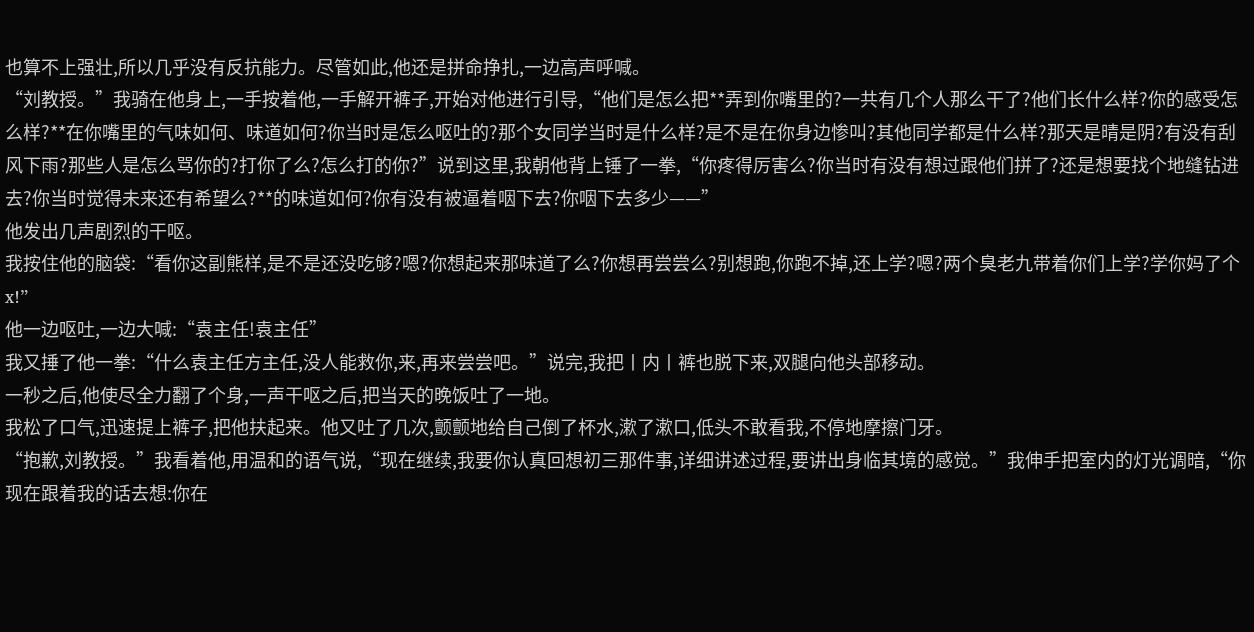也算不上强壮,所以几乎没有反抗能力。尽管如此,他还是拼命挣扎,一边高声呼喊。
“刘教授。”我骑在他身上,一手按着他,一手解开裤子,开始对他进行引导,“他们是怎么把**弄到你嘴里的?一共有几个人那么干了?他们长什么样?你的感受怎么样?**在你嘴里的气味如何、味道如何?你当时是怎么呕吐的?那个女同学当时是什么样?是不是在你身边惨叫?其他同学都是什么样?那天是晴是阴?有没有刮风下雨?那些人是怎么骂你的?打你了么?怎么打的你?”说到这里,我朝他背上锤了一拳,“你疼得厉害么?你当时有没有想过跟他们拼了?还是想要找个地缝钻进去?你当时觉得未来还有希望么?**的味道如何?你有没有被逼着咽下去?你咽下去多少——”
他发出几声剧烈的干呕。
我按住他的脑袋:“看你这副熊样,是不是还没吃够?嗯?你想起来那味道了么?你想再尝尝么?别想跑,你跑不掉,还上学?嗯?两个臭老九带着你们上学?学你妈了个x!”
他一边呕吐,一边大喊:“袁主任!袁主任”
我又捶了他一拳:“什么袁主任方主任,没人能救你,来,再来尝尝吧。”说完,我把丨内丨裤也脱下来,双腿向他头部移动。
一秒之后,他使尽全力翻了个身,一声干呕之后,把当天的晚饭吐了一地。
我松了口气,迅速提上裤子,把他扶起来。他又吐了几次,颤颤地给自己倒了杯水,漱了漱口,低头不敢看我,不停地摩擦门牙。
“抱歉,刘教授。”我看着他,用温和的语气说,“现在继续,我要你认真回想初三那件事,详细讲述过程,要讲出身临其境的感觉。”我伸手把室内的灯光调暗,“你现在跟着我的话去想:你在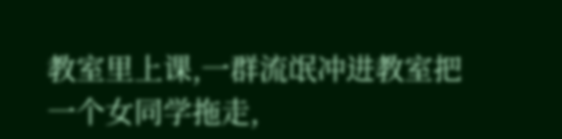教室里上课,一群流氓冲进教室把一个女同学拖走,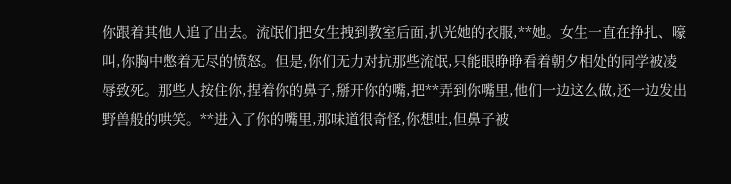你跟着其他人追了出去。流氓们把女生拽到教室后面,扒光她的衣服,**她。女生一直在挣扎、嚎叫,你胸中憋着无尽的愤怒。但是,你们无力对抗那些流氓,只能眼睁睁看着朝夕相处的同学被凌辱致死。那些人按住你,捏着你的鼻子,掰开你的嘴,把**弄到你嘴里,他们一边这么做,还一边发出野兽般的哄笑。**进入了你的嘴里,那味道很奇怪,你想吐,但鼻子被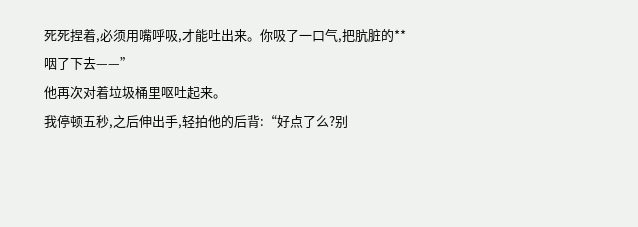死死捏着,必须用嘴呼吸,才能吐出来。你吸了一口气,把肮脏的**咽了下去——”
他再次对着垃圾桶里呕吐起来。
我停顿五秒,之后伸出手,轻拍他的后背:“好点了么?别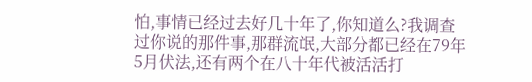怕,事情已经过去好几十年了,你知道么?我调查过你说的那件事,那群流氓,大部分都已经在79年5月伏法,还有两个在八十年代被活活打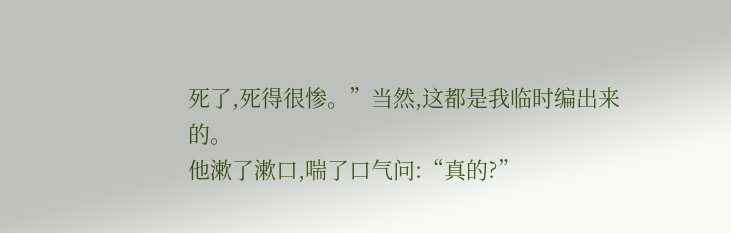死了,死得很惨。”当然,这都是我临时编出来的。
他漱了漱口,喘了口气问:“真的?”